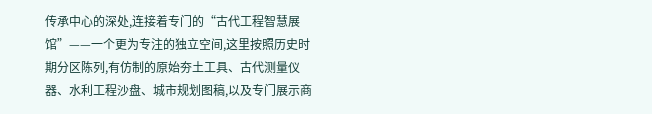传承中心的深处,连接着专门的“古代工程智慧展馆”——一个更为专注的独立空间,这里按照历史时期分区陈列,有仿制的原始夯土工具、古代测量仪器、水利工程沙盘、城市规划图稿,以及专门展示商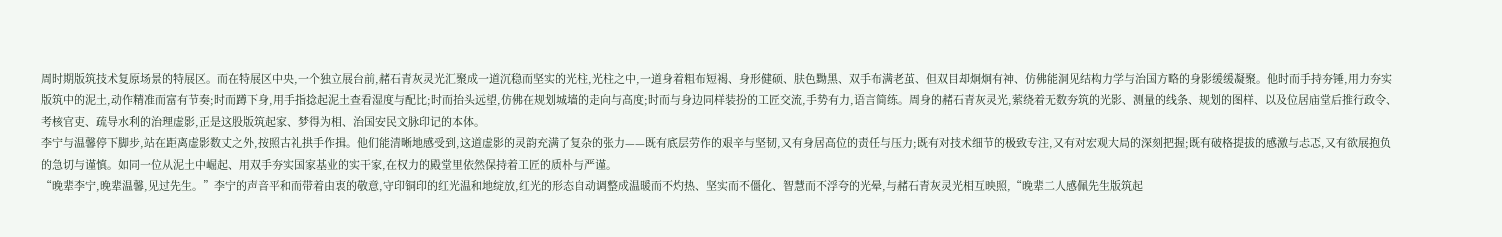周时期版筑技术复原场景的特展区。而在特展区中央,一个独立展台前,赭石青灰灵光汇聚成一道沉稳而坚实的光柱,光柱之中,一道身着粗布短褐、身形健硕、肤色黝黑、双手布满老茧、但双目却炯炯有神、仿佛能洞见结构力学与治国方略的身影缓缓凝聚。他时而手持夯锤,用力夯实版筑中的泥土,动作精准而富有节奏;时而蹲下身,用手指捻起泥土查看湿度与配比;时而抬头远望,仿佛在规划城墙的走向与高度;时而与身边同样装扮的工匠交流,手势有力,语言简练。周身的赭石青灰灵光,萦绕着无数夯筑的光影、测量的线条、规划的图样、以及位居庙堂后推行政令、考核官吏、疏导水利的治理虚影,正是这股版筑起家、梦得为相、治国安民文脉印记的本体。
李宁与温馨停下脚步,站在距离虚影数丈之外,按照古礼拱手作揖。他们能清晰地感受到,这道虚影的灵韵充满了复杂的张力——既有底层劳作的艰辛与坚韧,又有身居高位的责任与压力;既有对技术细节的极致专注,又有对宏观大局的深刻把握;既有破格提拔的感激与忐忑,又有欲展抱负的急切与谨慎。如同一位从泥土中崛起、用双手夯实国家基业的实干家,在权力的殿堂里依然保持着工匠的质朴与严谨。
“晚辈李宁,晚辈温馨,见过先生。”李宁的声音平和而带着由衷的敬意,守印铜印的红光温和地绽放,红光的形态自动调整成温暖而不灼热、坚实而不僵化、智慧而不浮夸的光晕,与赭石青灰灵光相互映照,“晚辈二人感佩先生版筑起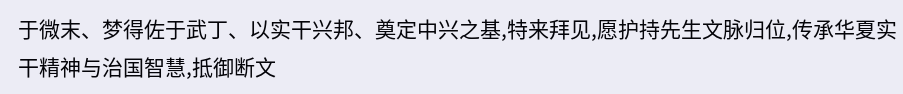于微末、梦得佐于武丁、以实干兴邦、奠定中兴之基,特来拜见,愿护持先生文脉归位,传承华夏实干精神与治国智慧,抵御断文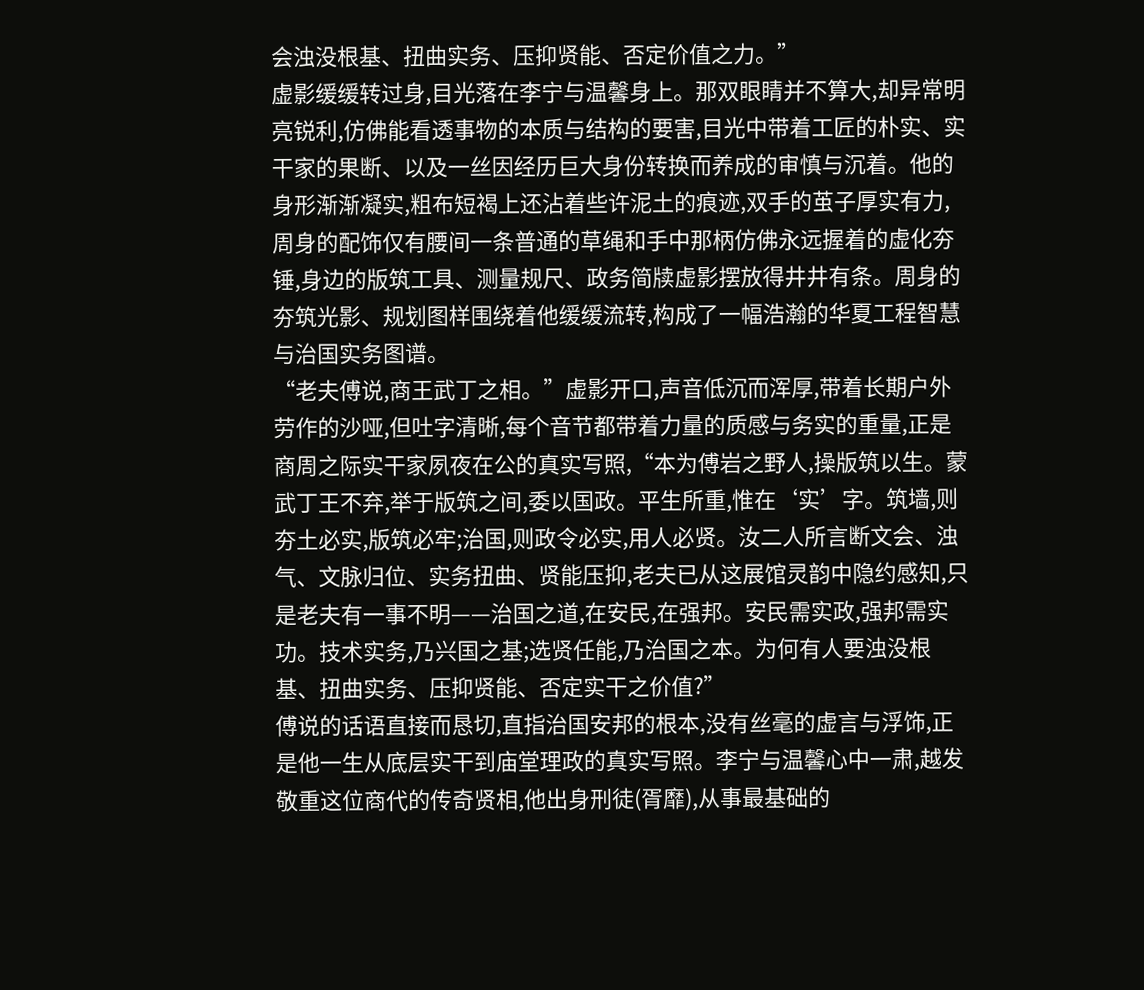会浊没根基、扭曲实务、压抑贤能、否定价值之力。”
虚影缓缓转过身,目光落在李宁与温馨身上。那双眼睛并不算大,却异常明亮锐利,仿佛能看透事物的本质与结构的要害,目光中带着工匠的朴实、实干家的果断、以及一丝因经历巨大身份转换而养成的审慎与沉着。他的身形渐渐凝实,粗布短褐上还沾着些许泥土的痕迹,双手的茧子厚实有力,周身的配饰仅有腰间一条普通的草绳和手中那柄仿佛永远握着的虚化夯锤,身边的版筑工具、测量规尺、政务简牍虚影摆放得井井有条。周身的夯筑光影、规划图样围绕着他缓缓流转,构成了一幅浩瀚的华夏工程智慧与治国实务图谱。
“老夫傅说,商王武丁之相。”虚影开口,声音低沉而浑厚,带着长期户外劳作的沙哑,但吐字清晰,每个音节都带着力量的质感与务实的重量,正是商周之际实干家夙夜在公的真实写照,“本为傅岩之野人,操版筑以生。蒙武丁王不弃,举于版筑之间,委以国政。平生所重,惟在‘实’字。筑墙,则夯土必实,版筑必牢;治国,则政令必实,用人必贤。汝二人所言断文会、浊气、文脉归位、实务扭曲、贤能压抑,老夫已从这展馆灵韵中隐约感知,只是老夫有一事不明——治国之道,在安民,在强邦。安民需实政,强邦需实功。技术实务,乃兴国之基;选贤任能,乃治国之本。为何有人要浊没根基、扭曲实务、压抑贤能、否定实干之价值?”
傅说的话语直接而恳切,直指治国安邦的根本,没有丝毫的虚言与浮饰,正是他一生从底层实干到庙堂理政的真实写照。李宁与温馨心中一肃,越发敬重这位商代的传奇贤相,他出身刑徒(胥靡),从事最基础的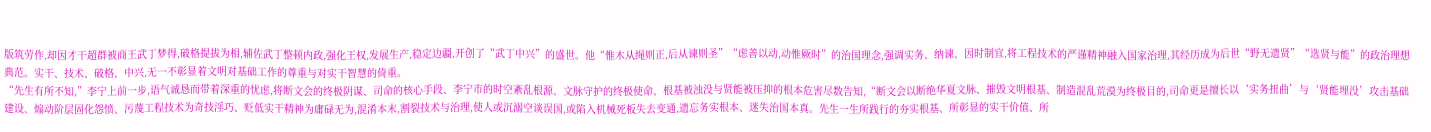版筑劳作,却因才干超群被商王武丁梦得,破格提拔为相,辅佐武丁整顿内政,强化王权,发展生产,稳定边疆,开创了“武丁中兴”的盛世。他“惟木从绳则正,后从谏则圣”“虑善以动,动惟厥时”的治国理念,强调实务、纳谏、因时制宜,将工程技术的严谨精神融入国家治理,其经历成为后世“野无遗贤”“选贤与能”的政治理想典范。实干、技术、破格、中兴,无一不彰显着文明对基础工作的尊重与对实干智慧的倚重。
“先生有所不知,”李宁上前一步,语气诚恳而带着深重的忧虑,将断文会的终极阴谋、司命的核心手段、李宁市的时空紊乱根源、文脉守护的终极使命、根基被浊没与贤能被压抑的根本危害尽数告知,“断文会以断绝华夏文脉、摧毁文明根基、制造混乱荒漠为终极目的,司命更是擅长以‘实务扭曲’与‘贤能埋没’攻击基础建设、煽动阶层固化怨愤、污蔑工程技术为奇技淫巧、贬低实干精神为庸碌无为,混淆本末,割裂技术与治理,使人或沉溺空谈误国,或陷入机械死板失去变通,遗忘务实根本、迷失治国本真。先生一生所践行的夯实根基、所彰显的实干价值、所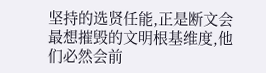坚持的选贤任能,正是断文会最想摧毁的文明根基维度,他们必然会前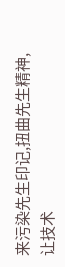来污染先生印记,扭曲先生精神,让技术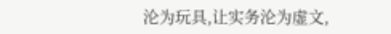沦为玩具,让实务沦为虚文,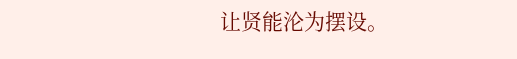让贤能沦为摆设。